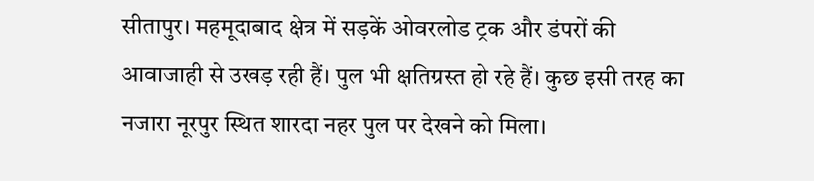सीतापुर। महमूदाबाद क्षेत्र में सड़कें ओवरलोड ट्रक और डंपरों की आवाजाही से उखड़ रही हैं। पुल भी क्षतिग्रस्त हो रहे हैं। कुछ इसी तरह का नजारा नूरपुर स्थित शारदा नहर पुल पर देखने को मिला।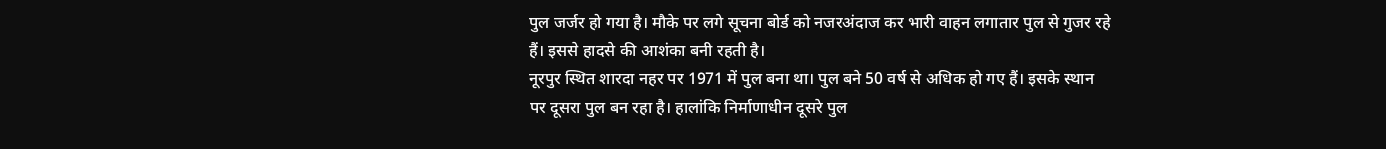पुल जर्जर हो गया है। मौके पर लगे सूचना बोर्ड को नजरअंदाज कर भारी वाहन लगातार पुल से गुजर रहे हैं। इससे हादसे की आशंका बनी रहती है।
नूरपुर स्थित शारदा नहर पर 1971 में पुल बना था। पुल बने 50 वर्ष से अधिक हो गए हैं। इसके स्थान पर दूसरा पुल बन रहा है। हालांकि निर्माणाधीन दूसरे पुल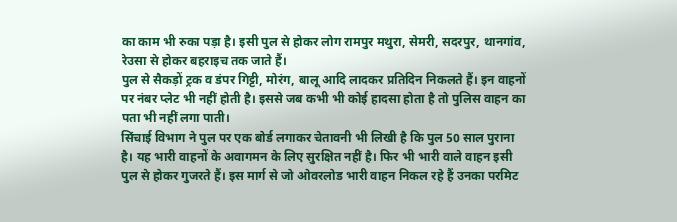का काम भी रुका पड़ा है। इसी पुल से होकर लोग रामपुर मथुरा, सेमरी, सदरपुर, थानगांव, रेउसा से होकर बहराइच तक जाते हैं।
पुल से सैकड़ों ट्रक व डंपर गिट्टी, मोरंग, बालू आदि लादकर प्रतिदिन निकलते हैं। इन वाहनों पर नंबर प्लेट भी नहीं होती है। इससे जब कभी भी कोई हादसा होता है तो पुलिस वाहन का पता भी नहीं लगा पाती।
सिंचाई विभाग ने पुल पर एक बोर्ड लगाकर चेतावनी भी लिखी है कि पुल 50 साल पुराना है। यह भारी वाहनों के अवागमन के लिए सुरक्षित नहीं है। फिर भी भारी वाले वाहन इसी पुल से होकर गुजरते हैं। इस मार्ग से जो ओवरलोड भारी वाहन निकल रहे हैं उनका परमिट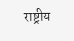राष्ट्रीय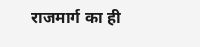राजमार्ग का ही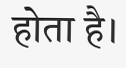होता है।